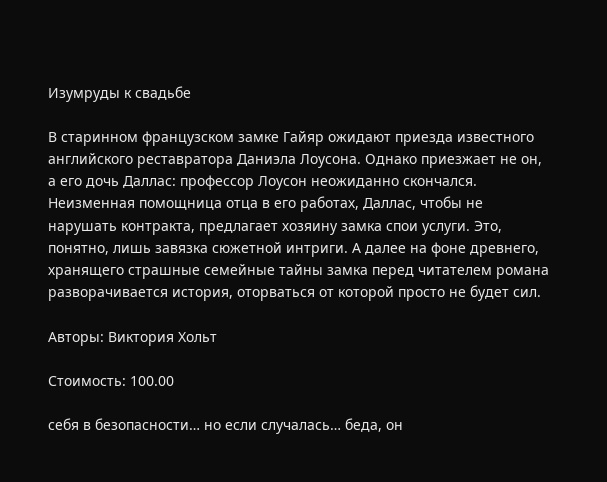Изумруды к свадьбе

В старинном французском замке Гайяр ожидают приезда известного английского реставратора Даниэла Лоусона. Однако приезжает не он, а его дочь Даллас: профессор Лоусон неожиданно скончался. Неизменная помощница отца в его работах, Даллас, чтобы не нарушать контракта, предлагает хозяину замка спои услуги. Это, понятно, лишь завязка сюжетной интриги. А далее на фоне древнего, хранящего страшные семейные тайны замка перед читателем романа разворачивается история, оторваться от которой просто не будет сил.

Авторы: Виктория Хольт

Стоимость: 100.00

себя в безопасности… но если случалась… беда, он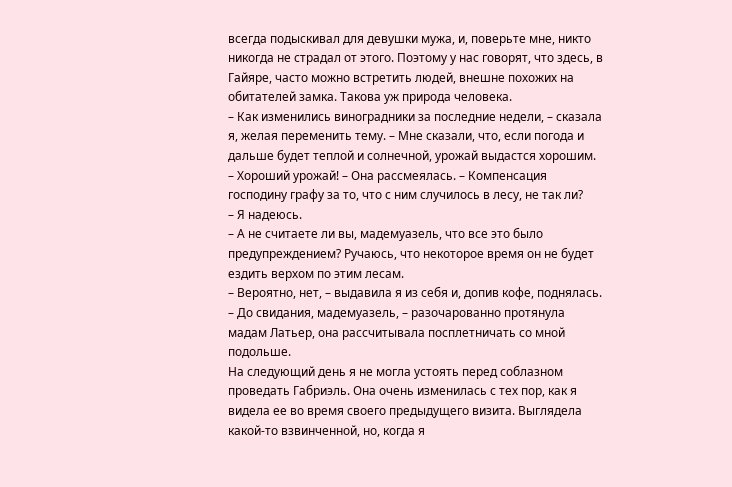всегда подыскивал для девушки мужа, и, поверьте мне, никто никогда не страдал от этого. Поэтому у нас говорят, что здесь, в Гайяре, часто можно встретить людей, внешне похожих на обитателей замка. Такова уж природа человека.
– Как изменились виноградники за последние недели, – сказала я, желая переменить тему. – Мне сказали, что, если погода и дальше будет теплой и солнечной, урожай выдастся хорошим.
– Хороший урожай! – Она рассмеялась. – Компенсация господину графу за то, что с ним случилось в лесу, не так ли?
– Я надеюсь.
– А не считаете ли вы, мадемуазель, что все это было предупреждением? Ручаюсь, что некоторое время он не будет ездить верхом по этим лесам.
– Вероятно, нет, – выдавила я из себя и, допив кофе, поднялась.
– До свидания, мадемуазель, – разочарованно протянула мадам Латьер, она рассчитывала посплетничать со мной подольше.
На следующий день я не могла устоять перед соблазном проведать Габриэль. Она очень изменилась с тех пор, как я видела ее во время своего предыдущего визита. Выглядела какой-то взвинченной, но, когда я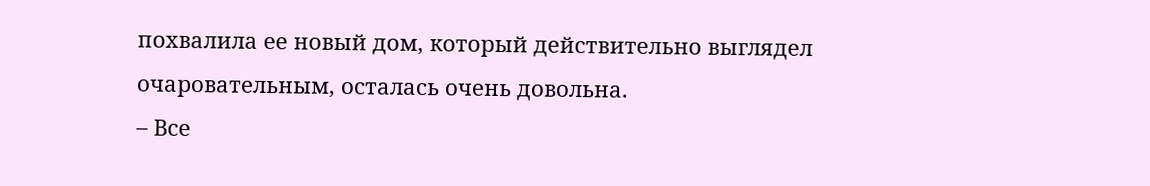похвалила ее новый дом, который действительно выглядел очаровательным, осталась очень довольна.
– Все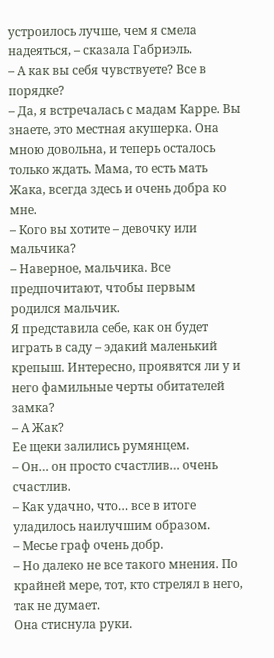устроилось лучше, чем я смела надеяться, – сказала Габриэль.
– А как вы себя чувствуете? Все в порядке?
– Да, я встречалась с мадам Карре. Вы знаете, это местная акушерка. Она мною довольна, и теперь осталось только ждать. Мама, то есть мать Жака, всегда здесь и очень добра ко мне.
– Кого вы хотите – девочку или мальчика?
– Наверное, мальчика. Все предпочитают, чтобы первым родился мальчик.
Я представила себе, как он будет играть в саду – эдакий маленький крепыш. Интересно, проявятся ли у и него фамильные черты обитателей замка?
– А Жак?
Ее щеки залились румянцем.
– Он… он просто счастлив… очень счастлив.
– Как удачно, что… все в итоге уладилось наилучшим образом.
– Месье граф очень добр.
– Но далеко не все такого мнения. По крайней мере, тот, кто стрелял в него, так не думает.
Она стиснула руки.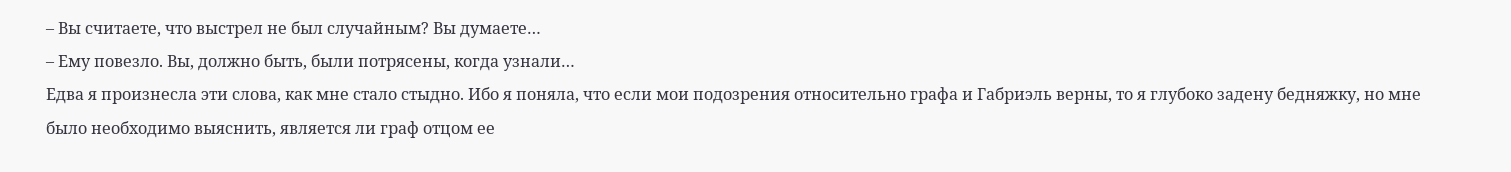– Вы считаете, что выстрел не был случайным? Вы думаете…
– Ему повезло. Вы, должно быть, были потрясены, когда узнали…
Едва я произнесла эти слова, как мне стало стыдно. Ибо я поняла, что если мои подозрения относительно графа и Габриэль верны, то я глубоко задену бедняжку, но мне было необходимо выяснить, является ли граф отцом ее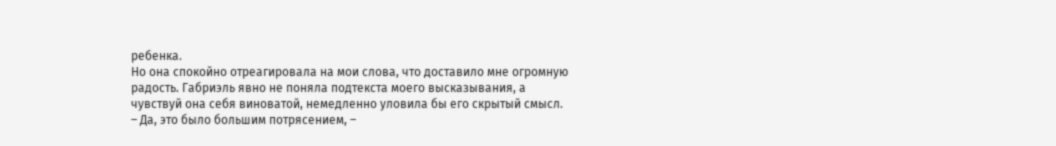ребенка.
Но она спокойно отреагировала на мои слова, что доставило мне огромную радость. Габриэль явно не поняла подтекста моего высказывания, а чувствуй она себя виноватой, немедленно уловила бы его скрытый смысл.
– Да, это было большим потрясением, –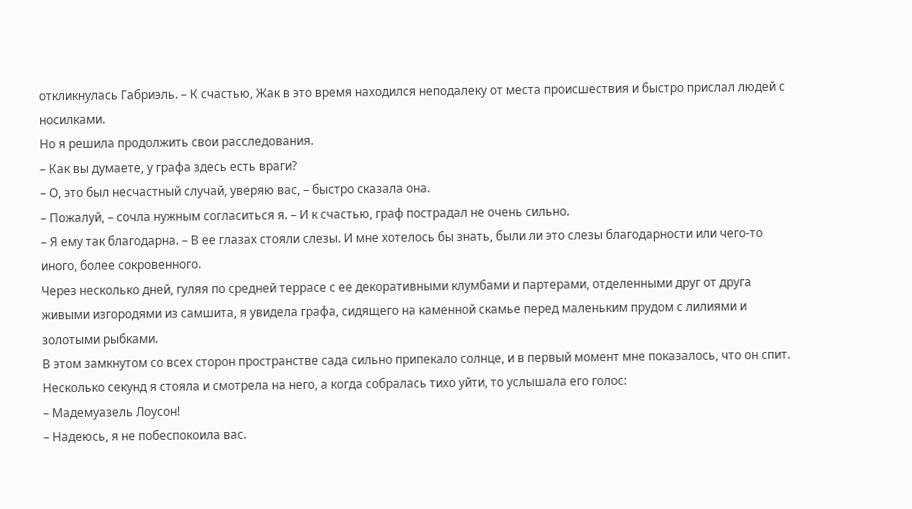откликнулась Габриэль. – К счастью, Жак в это время находился неподалеку от места происшествия и быстро прислал людей с носилками.
Но я решила продолжить свои расследования.
– Как вы думаете, у графа здесь есть враги?
– О, это был несчастный случай, уверяю вас, – быстро сказала она.
– Пожалуй, – сочла нужным согласиться я. – И к счастью, граф пострадал не очень сильно.
– Я ему так благодарна. – В ее глазах стояли слезы. И мне хотелось бы знать, были ли это слезы благодарности или чего-то иного, более сокровенного.
Через несколько дней, гуляя по средней террасе с ее декоративными клумбами и партерами, отделенными друг от друга живыми изгородями из самшита, я увидела графа, сидящего на каменной скамье перед маленьким прудом с лилиями и золотыми рыбками.
В этом замкнутом со всех сторон пространстве сада сильно припекало солнце, и в первый момент мне показалось, что он спит. Несколько секунд я стояла и смотрела на него, а когда собралась тихо уйти, то услышала его голос:
– Мадемуазель Лоусон!
– Надеюсь, я не побеспокоила вас.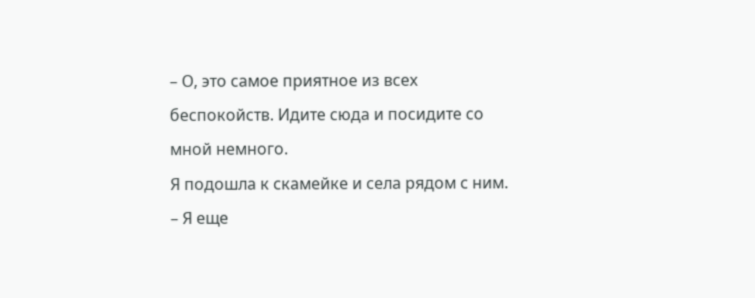– О, это самое приятное из всех беспокойств. Идите сюда и посидите со мной немного.
Я подошла к скамейке и села рядом с ним.
– Я еще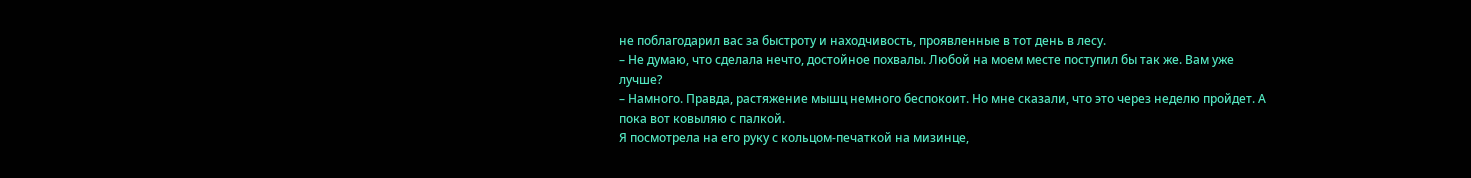не поблагодарил вас за быстроту и находчивость, проявленные в тот день в лесу.
– Не думаю, что сделала нечто, достойное похвалы. Любой на моем месте поступил бы так же. Вам уже лучше?
– Намного. Правда, растяжение мышц немного беспокоит. Но мне сказали, что это через неделю пройдет. А пока вот ковыляю с палкой.
Я посмотрела на его руку с кольцом-печаткой на мизинце,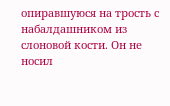опиравшуюся на трость с набалдашником из слоновой кости. Он не носил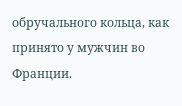обручального кольца, как принято у мужчин во Франции.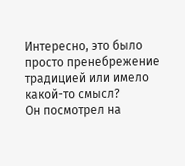Интересно, это было просто пренебрежение традицией или имело какой-то смысл?
Он посмотрел на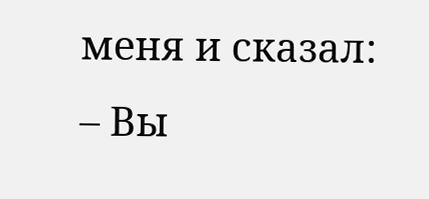меня и сказал:
– Вы